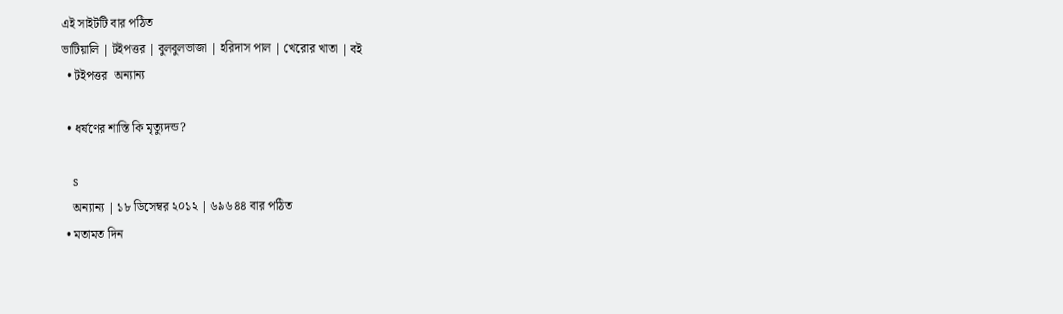এই সাইটটি বার পঠিত
ভাটিয়ালি | টইপত্তর | বুলবুলভাজা | হরিদাস পাল | খেরোর খাতা | বই
  • টইপত্তর  অন্যান্য

  • ধর্ষণের শাস্তি কি মৃত্যুদন্ড?

    s
    অন্যান্য | ১৮ ডিসেম্বর ২০১২ | ৬৯৬৪৪ বার পঠিত
  • মতামত দিন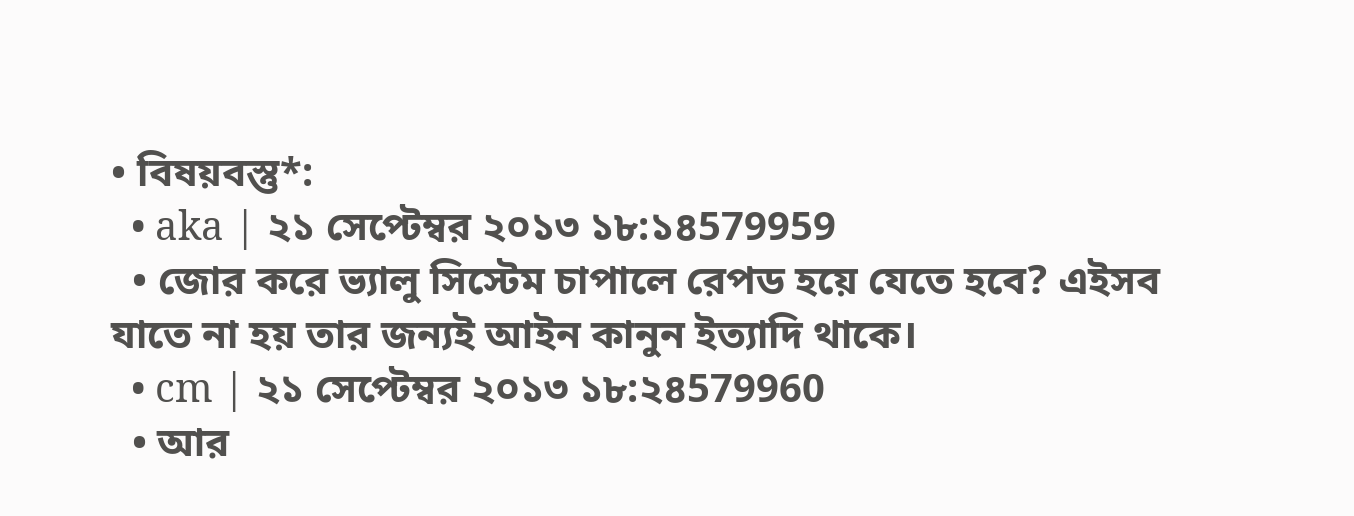• বিষয়বস্তু*:
  • aka | ২১ সেপ্টেম্বর ২০১৩ ১৮:১৪579959
  • জোর করে ভ্যালু সিস্টেম চাপালে রেপড হয়ে যেতে হবে? এইসব যাতে না হয় তার জন্যই আইন কানুন ইত্যাদি থাকে।
  • cm | ২১ সেপ্টেম্বর ২০১৩ ১৮:২৪579960
  • আর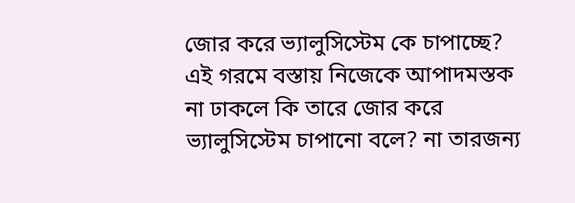জোর করে ভ্যালুসিস্টেম কে চাপাচ্ছে? এই গরমে বস্তায় নিজেকে আপাদমস্তক না ঢাকলে কি তারে জোর করে ভ্যালুসিস্টেম চাপানো বলে? না তারজন্য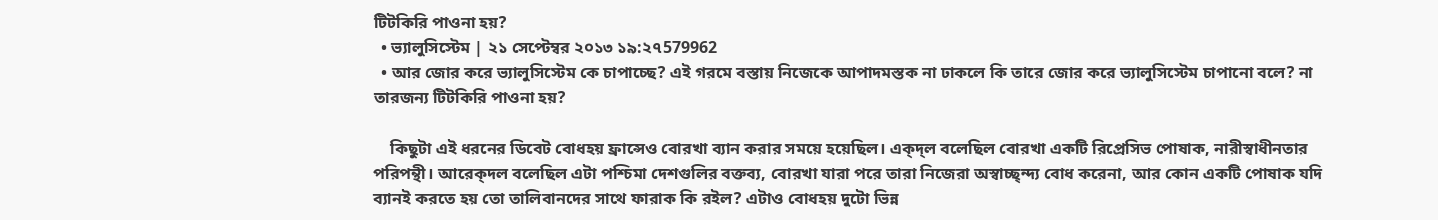টিটকিরি পাওনা হয়?
  • ভ্যালুসিস্টেম | ২১ সেপ্টেম্বর ২০১৩ ১৯:২৭579962
  • আর জোর করে ভ্যালুসিস্টেম কে চাপাচ্ছে? এই গরমে বস্তায় নিজেকে আপাদমস্তক না ঢাকলে কি তারে জোর করে ভ্যালুসিস্টেম চাপানো বলে? না তারজন্য টিটকিরি পাওনা হয়?

    কিছুটা এই ধরনের ডিবেট বোধহয় ফ্রান্সেও বোরখা ব্যান করার সময়ে হয়েছিল। এক্দ্ল বলেছিল বোরখা একটি রিপ্রেসিভ পোষাক, নারীস্বাধীনতার পরিপন্থী। আরেক্দল বলেছিল এটা পশ্চিমা দেশগুলির বক্তব্য, বোরখা যারা পরে তারা নিজেরা অস্বাচ্ছ্ন্দ্য বোধ করেনা, আর কোন একটি পোষাক যদি ব্যানই করতে হয় তো তালিবানদের সাথে ফারাক কি রইল? এটাও বোধহয় দুটো ভিন্ন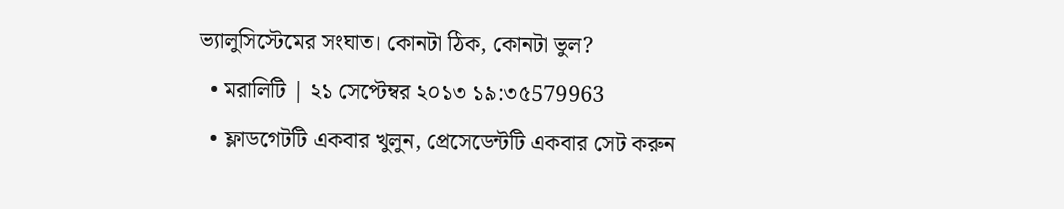ভ্যালুসিস্টেমের সংঘাত। কোনটা ঠিক, কোনটা ভুল?
  • মরালিটি | ২১ সেপ্টেম্বর ২০১৩ ১৯:৩৫579963
  • ফ্লাডগেটটি একবার খুলুন, প্রেসেডেন্টটি একবার সেট করুন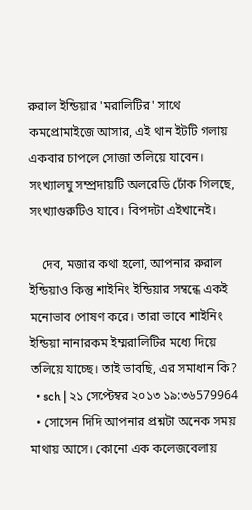রুরাল ইন্ডিয়ার 'মরালিটির' সাথে কমপ্রোমাইজে আসার, এই থান ইটটি গলায় একবার চাপলে সোজা তলিয়ে যাবেন। সংখ্যালঘু সম্প্রদায়টি অলরেডি ঢোঁক গিলছে, সংখ্যাগুরুটিও যাবে। বিপদটা এইখানেই।

    দেব, মজার কথা হলো, আপনার রুরাল ইন্ডিয়াও কিন্তু শাইনিং ইন্ডিয়ার সম্বন্ধে একই মনোভাব পোষণ করে। তারা ভাবে শাইনিং ইন্ডিয়া নানারকম ইম্মরালিটির মধ্যে দিয়ে তলিয়ে যাচ্ছে। তাই ভাবছি, এর সমাধান কি?
  • sch | ২১ সেপ্টেম্বর ২০১৩ ১৯:৩৬579964
  • সোসেন দিদি আপনার প্রশ্নটা অনেক সময় মাথায় আসে। কোনো এক কলেজবেলায়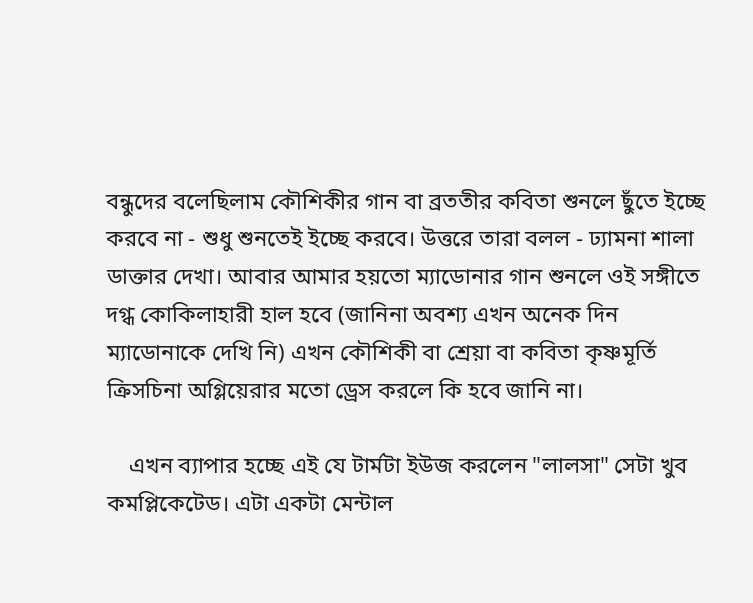বন্ধুদের বলেছিলাম কৌশিকীর গান বা ব্রততীর কবিতা শুনলে ছুঁতে ইচ্ছে করবে না - শুধু শুনতেই ইচ্ছে করবে। উত্তরে তারা বলল - ঢ্যামনা শালা ডাক্তার দেখা। আবার আমার হয়তো ম্যাডোনার গান শুনলে ওই সঙ্গীতে দগ্ধ কোকিলাহারী হাল হবে (জানিনা অবশ্য এখন অনেক দিন ম্যাডোনাকে দেখি নি) এখন কৌশিকী বা শ্রেয়া বা কবিতা কৃষ্ণমূর্তি ক্রিসচিনা অগ্লিয়েরার মতো ড্রেস করলে কি হবে জানি না।

    এখন ব্যাপার হচ্ছে এই যে টার্মটা ইউজ করলেন "লালসা" সেটা খুব কমপ্লিকেটেড। এটা একটা মেন্টাল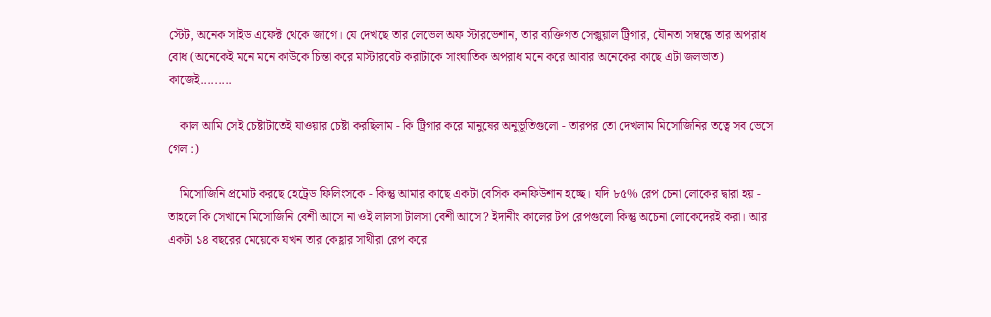স্টেট, অনেক সাইড এফেক্ট থেকে জাগে। যে দেখছে তার লেভেল অফ স্টারভেশান, তার ব্যক্তিগত সেক্সুয়াল ট্রিগার, যৌনতা সম্বন্ধে তার অপরাধ বোধ (অনেকেই মনে মনে কাউকে চিন্তা করে মাস্টারবেট করাটাকে সাংঘাতিক অপরাধ মনে করে আবার অনেকের কাছে এটা জলভাত) কাজেই.........

    কাল আমি সেই চেষ্টাটাতেই যাওয়ার চেষ্টা করছিলাম - কি ট্রিগার করে মানুষের অনুভূতিগুলো - তারপর তো দেখলাম মিসোজিনির তত্বে সব ভেসে গেল :)

    মিসোজিনি প্রমোট করছে হেট্রেড ফিলিংসকে - কিন্তু আমার কাছে একটা বেসিক কনফিউশান হচ্ছে। যদি ৮৫% রেপ চেনা লোকের দ্বারা হয় - তাহলে কি সেখানে মিসোজিনি বেশী আসে না ওই লালসা টালসা বেশী আসে? ইদানীং কালের টপ রেপগুলো কিন্তু অচেনা লোকেদেরই করা। আর একটা ১৪ বছরের মেয়েকে যখন তার কেহ্লার সাথীরা রেপ করে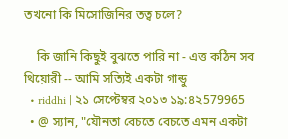তখনো কি মিসোজিনির তত্ব চলে?

    কি জানি কিছুই বুঝতে পারি না - এত্ত কঠিন সব থিয়োরী -- আমি সত্যিই একটা গান্ডু
  • riddhi | ২১ সেপ্টেম্বর ২০১৩ ১৯:৪২579965
  • @ স্যান, "যৌনতা বেচতে বেচতে এমন একটা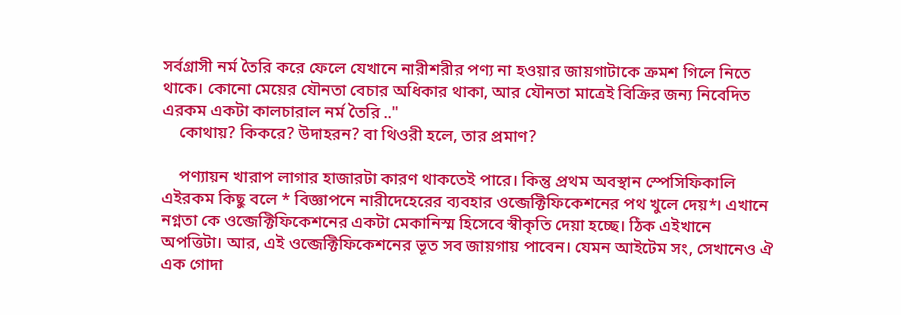সর্বগ্রাসী নর্ম তৈরি করে ফেলে যেখানে নারীশরীর পণ্য না হওয়ার জায়গাটাকে ক্রমশ গিলে নিতে থাকে। কোনো মেয়ের যৌনতা বেচার অধিকার থাকা, আর যৌনতা মাত্রেই বিক্রির জন্য নিবেদিত এরকম একটা কালচারাল নর্ম তৈরি .."
    কোথায়? কিকরে? উদাহরন? বা থিওরী হলে, তার প্রমাণ?

    পণ্যায়ন খারাপ লাগার হাজারটা কারণ থাকতেই পারে। কিন্তু প্রথম অবস্থান স্পেসিফিকালি এইরকম কিছু বলে * বিজ্ঞাপনে নারীদেহেরের ব্যবহার ওব্জেক্টিফিকেশনের পথ খুলে দেয়*। এখানে নগ্নতা কে ওব্জেক্টিফিকেশনের একটা মেকানিস্ম হিসেবে স্বীকৃতি দেয়া হচ্ছে। ঠিক এইখানে অপত্তিটা। আর, এই ওব্জেক্টিফিকেশনের ভূত সব জায়গায় পাবেন। যেমন আইটেম সং, সেখানেও ঐ এক গোদা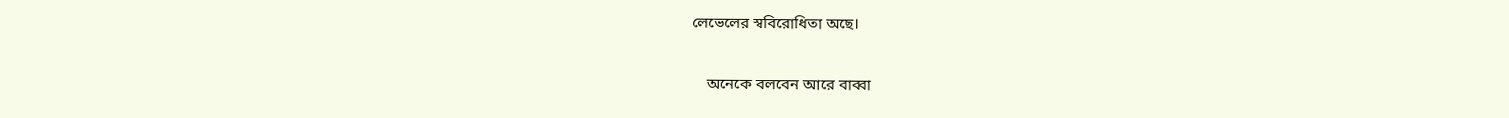লেভেলের স্ববিরোধিতা অছে।

    অনেকে বলবেন আরে বাব্বা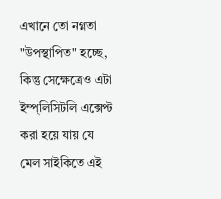এখানে তো নগ্নতা "উপস্থাপিত" হচ্ছে, কিন্তু সেক্ষেত্রেও এটা ইম্প্লিসিটলি এক্সেপ্ট করা হয়ে যায় যে মেল সাইকিতে এই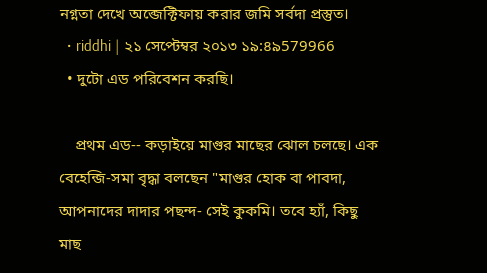নগ্নতা দেখে অব্জেক্টিফায় করার জমি সর্বদা প্রস্তুত।
  • riddhi | ২১ সেপ্টেম্বর ২০১৩ ১৯:৪৯579966
  • দুটো এড পরিবেশন করছি।

    প্রথম এড-- কড়াইয়ে মাগুর মাছের ঝোল চলছে। এক বেহেন্জি-সমা বৃদ্ধা বলছেন "মাগুর হোক বা পাবদা, আপনাদের দাদার পছন্দ- সেই কুকমি। তবে হ্যাঁ, কিছু মাছ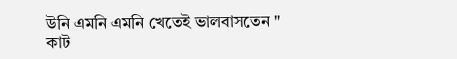উনি এমনি এমনি খেতেই ভালবাসতেন " কাট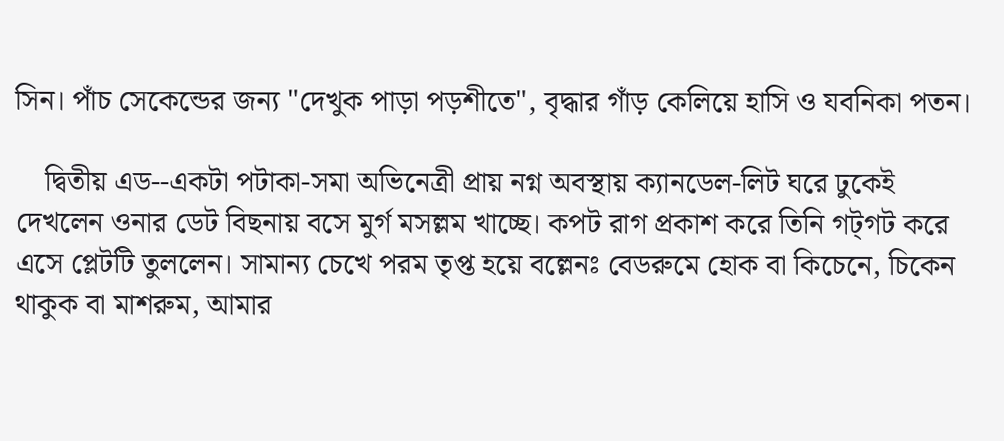সিন। পাঁচ সেকেন্ডের জন্য "দেখুক পাড়া পড়শীতে", বৃদ্ধার গাঁড় কেলিয়ে হাসি ও যবনিকা পতন।

    দ্বিতীয় এড--একটা পটাকা-সমা অভিনেত্রী প্রায় নগ্ন অবস্থায় ক্যানডেল-লিট ঘরে ঢুকেই দেখলেন ওনার ডেট বিছনায় বসে মুর্গ মসল্লম খাচ্ছে। কপট রাগ প্রকাশ করে তিনি গট্গট করে এসে প্লেটটি তুললেন। সামান্য চেখে পরম তৃপ্ত হয়ে বল্লেনঃ বেডরুমে হোক বা কিচেনে, চিকেন থাকুক বা মাশরুম, আমার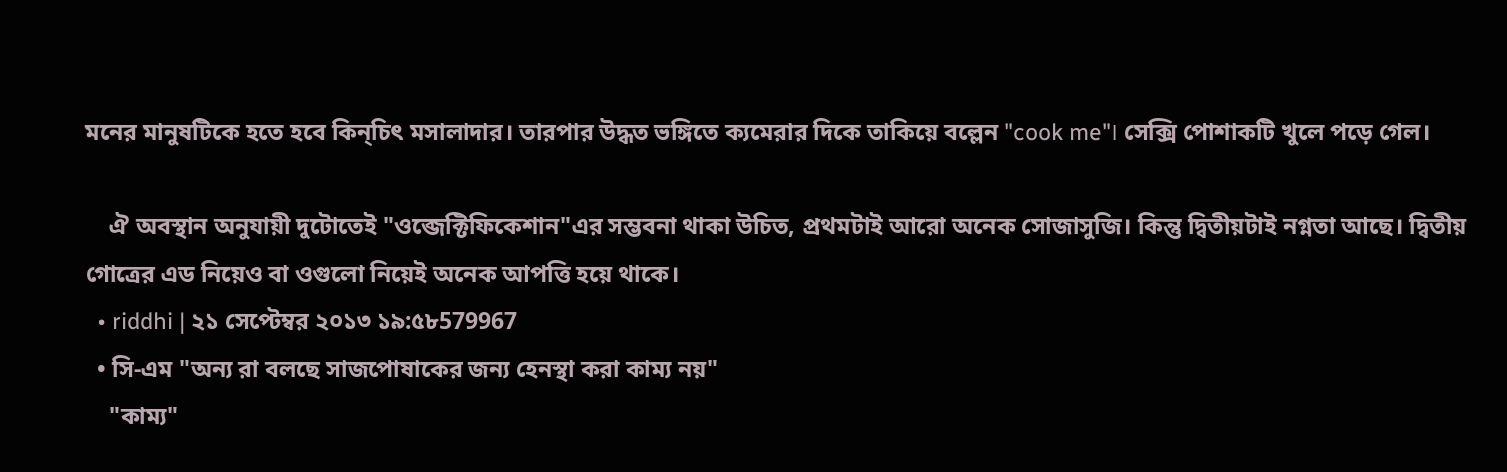মনের মানুষটিকে হতে হবে কিন্চিৎ মসালাদার। তারপার উদ্ধত ভঙ্গিতে ক্যমেরার দিকে তাকিয়ে বল্লেন "cook me"। সেক্সি পোশাকটি খুলে পড়ে গেল।

    ঐ অবস্থান অনুযায়ী দুটোতেই "ওব্জেক্টিফিকেশান"এর সম্ভবনা থাকা উচিত, প্রথমটাই আরো অনেক সোজাসুজি। কিন্তু দ্বিতীয়টাই নগ্নতা আছে। দ্বিতীয় গোত্রের এড নিয়েও বা ওগুলো নিয়েই অনেক আপত্তি হয়ে থাকে।
  • riddhi | ২১ সেপ্টেম্বর ২০১৩ ১৯:৫৮579967
  • সি-এম "অন্য রা বলছে সাজপোষাকের জন্য হেনস্থা করা কাম্য নয়"
    "কাম্য"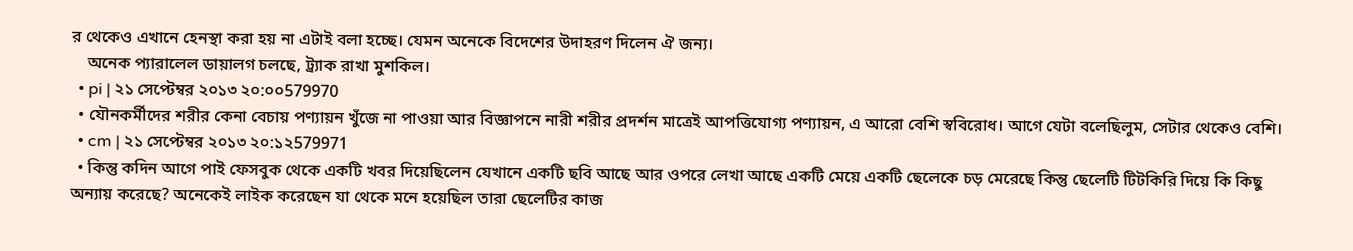র থেকেও এখানে হেনস্থা করা হয় না এটাই বলা হচ্ছে। যেমন অনেকে বিদেশের উদাহরণ দিলেন ঐ জন্য।
    অনেক প্যারালেল ডায়ালগ চলছে, ট্র্যাক রাখা মুশকিল।
  • pi | ২১ সেপ্টেম্বর ২০১৩ ২০:০০579970
  • যৌনকর্মীদের শরীর কেনা বেচায় পণ্যায়ন খুঁজে না পাওয়া আর বিজ্ঞাপনে নারী শরীর প্রদর্শন মাত্রেই আপত্তিযোগ্য পণ্যায়ন, এ আরো বেশি স্ববিরোধ। আগে যেটা বলেছিলুম, সেটার থেকেও বেশি।
  • cm | ২১ সেপ্টেম্বর ২০১৩ ২০:১২579971
  • কিন্তু কদিন আগে পাই ফেসবুক থেকে একটি খবর দিয়েছিলেন যেখানে একটি ছবি আছে আর ওপরে লেখা আছে একটি মেয়ে একটি ছেলেকে চড় মেরেছে কিন্তু ছেলেটি টিটকিরি দিয়ে কি কিছু অন্যায় করেছে? অনেকেই লাইক করেছেন যা থেকে মনে হয়েছিল তারা ছেলেটির কাজ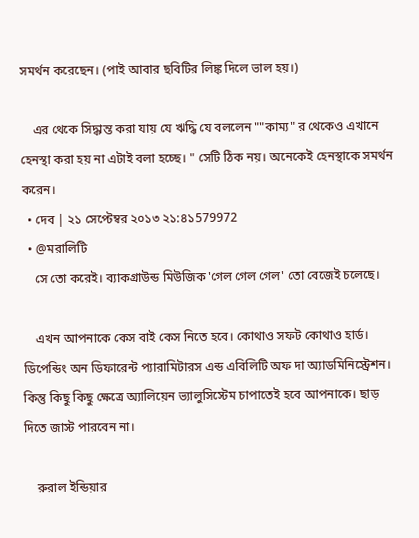সমর্থন করেছেন। (পাই আবার ছবিটির লিঙ্ক দিলে ভাল হয়।)

    এর থেকে সিদ্ধান্ত করা যায় যে ঋদ্ধি যে বললেন ""কাম্য" র থেকেও এখানে হেনস্থা করা হয় না এটাই বলা হচ্ছে। " সেটি ঠিক নয়। অনেকেই হেনস্থাকে সমর্থন করেন।
  • দেব | ২১ সেপ্টেম্বর ২০১৩ ২১:৪১579972
  • @মরালিটি
    সে তো করেই। ব্যাকগ্রাউন্ড মিউজিক 'গেল গেল গেল' তো বেজেই চলেছে।

    এখন আপনাকে কেস বাই কেস নিতে হবে। কোথাও সফট কোথাও হার্ড। ডিপেন্ডিং অন ডিফারেন্ট প্যারামিটারস এন্ড এবিলিটি অফ দা অ্যাডমিনিস্ট্রেশন। কিন্তু কিছু কিছু ক্ষেত্রে অ্যালিয়েন ভ্যালুসিস্টেম চাপাতেই হবে আপনাকে। ছাড় দিতে জাস্ট পারবেন না।

    রুরাল ইন্ডিয়ার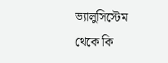ভ্যালুসিস্টেম থেকে কি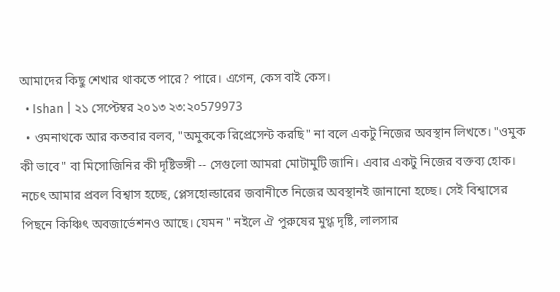আমাদের কিছু শেখার থাকতে পারে? পারে। এগেন, কেস বাই কেস।
  • Ishan | ২১ সেপ্টেম্বর ২০১৩ ২৩:২০579973
  • ওমনাথকে আর কতবার বলব, "অমুককে রিপ্রেসেন্ট করছি" না বলে একটু নিজের অবস্থান লিখতে। "ওমুক কী ভাবে" বা মিসোজিনির কী দৃষ্টিভঙ্গী -- সেগুলো আমরা মোটামুটি জানি। এবার একটু নিজের বক্তব্য হোক। নচেৎ আমার প্রবল বিশ্বাস হচ্ছে, প্লেসহোল্ডারের জবানীতে নিজের অবস্থানই জানানো হচ্ছে। সেই বিশ্বাসের পিছনে কিঞ্চিৎ অবজার্ভেশনও আছে। যেমন " নইলে ঐ পুরুষের মুগ্ধ দৃষ্টি, লালসার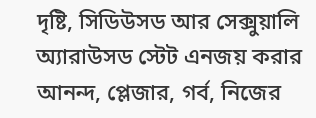দৃষ্টি, সিডিউসড আর সেক্সুয়ালি অ্যারাউসড স্টেট এনজয় করার আনন্দ, প্লেজার, গর্ব, নিজের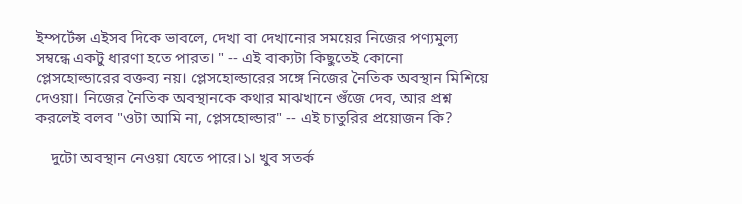ইম্পর্টেন্স এইসব দিকে ভাবলে, দেখা বা দেখানোর সময়ের নিজের পণ্যমুল্য সম্বন্ধে একটু ধারণা হতে পারত। " -- এই বাক্যটা কিছুতেই কোনো প্লেসহোল্ডারের বক্তব্য নয়। প্লেসহোল্ডারের সঙ্গে নিজের নৈতিক অবস্থান মিশিয়ে দেওয়া। নিজের নৈতিক অবস্থানকে কথার মাঝখানে গুঁজে দেব, আর প্রশ্ন করলেই বলব "ওটা আমি না, প্লেসহোল্ডার" -- এই চাতুরির প্রয়োজন কি?

    দুটো অবস্থান নেওয়া যেতে পারে।১। খুব সতর্ক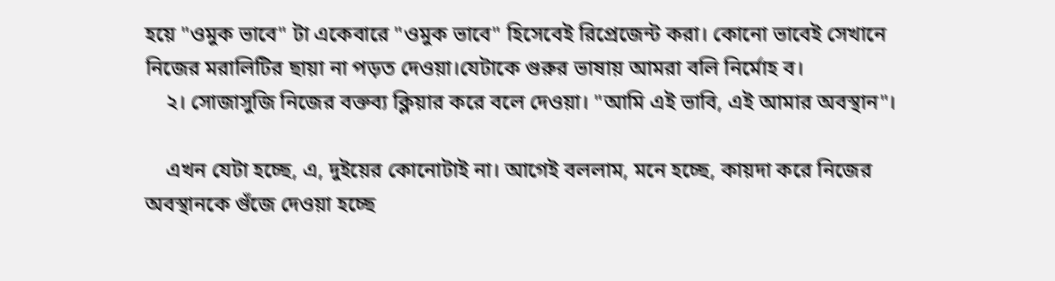হয়ে "ওমুক ভাবে" টা একেবারে "ওমুক ভাবে" হিসেবেই রিপ্রেজেন্ট করা। কোনো ভাবেই সেখানে নিজের মরালিটির ছায়া না পড়ত দেওয়া।যেটাকে গুরুর ভাষায় আমরা বলি নির্মোহ ব।
    ২। সোজাসুজি নিজের বক্তব্য ক্লিয়ার করে বলে দেওয়া। "আমি এই ভাবি, এই আমার অবস্থান"।

    এখন যেটা হচ্ছে, এ, দুইয়ের কোনোটাই না। আগেই বললাম, মনে হচ্ছে, কায়দা করে নিজের অবস্থানকে গুঁজে দেওয়া হচ্ছে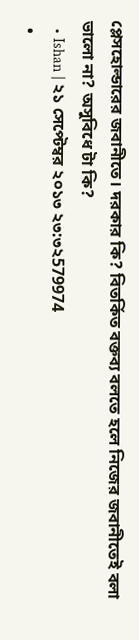প্লেসহোল্ডারের জবানীতে। দরকার কি? বিতর্কিত বক্তব্য বলতে হলে নিজের জবানীতেই বলা ভালো না? অসুবিধে টা কি?
  • Ishan | ২১ সেপ্টেম্বর ২০১৩ ২৩:৩২579974
  •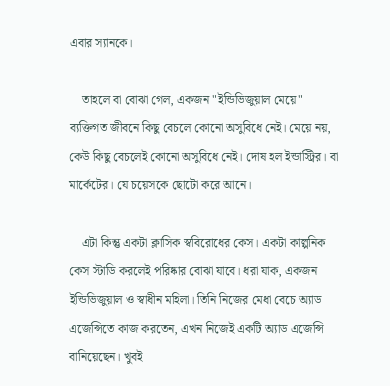এবার স্যানকে।

    তাহলে বা বোঝা গেল, একজন "ইন্ডিভিজুয়াল মেয়ে" ব্যক্তিগত জীবনে কিছু বেচলে কোনো অসুবিধে নেই। মেয়ে নয়, কেউ কিছু বেচলেই কোনো অসুবিধে নেই। দোষ হল ইন্ডাস্ট্রির। বা মার্কেটের। যে চয়েসকে ছোটো করে আনে।

    এটা কিন্তু একটা ক্লাসিক স্ববিরোধের কেস। একটা কাল্পনিক কেস স্টাডি করলেই পরিষ্কার বোঝা যাবে। ধরা যাক, একজন ইন্ডিভিজুয়াল ও স্বাধীন মহিলা। তিনি নিজের মেধা বেচে অ্যাড এজেন্সিতে কাজ করতেন, এখন নিজেই একটি অ্যাড এজেন্সি বানিয়েছেন। খুবই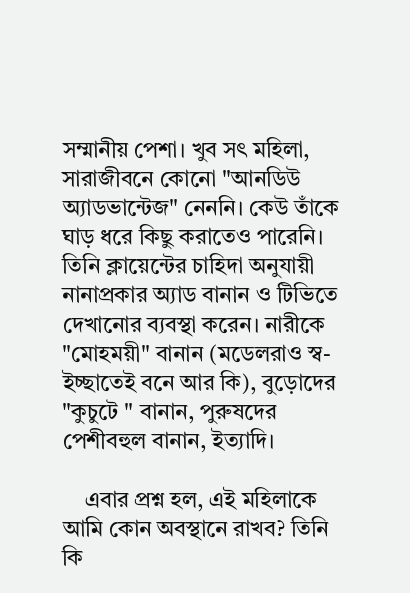সম্মানীয় পেশা। খুব সৎ মহিলা, সারাজীবনে কোনো "আনডিউ অ্যাডভান্টেজ" নেননি। কেউ তাঁকে ঘাড় ধরে কিছু করাতেও পারেনি। তিনি ক্লায়েন্টের চাহিদা অনুযায়ী নানাপ্রকার অ্যাড বানান ও টিভিতে দেখানোর ব্যবস্থা করেন। নারীকে "মোহময়ী" বানান (মডেলরাও স্ব-ইচ্ছাতেই বনে আর কি), বুড়োদের "কুচুটে " বানান, পুরুষদের পেশীবহুল বানান, ইত্যাদি।

    এবার প্রশ্ন হল, এই মহিলাকে আমি কোন অবস্থানে রাখব? তিনি কি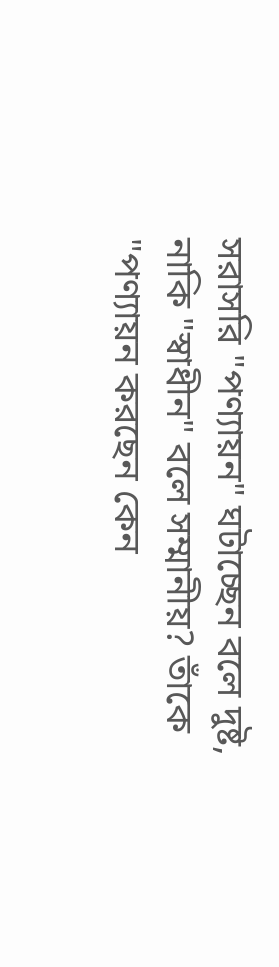সরাসরি "পণ্যায়ন" ঘটাচ্ছেন বলে দুষ্ট, নাকি "স্বাধীন" বলে সম্মানীয়? তাঁকে "পণ্যায়ন করছেন কেন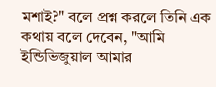মশাই?" বলে প্রশ্ন করলে তিনি এক কথায় বলে দেবেন, "আমি ইন্ডিভিজুয়াল আমার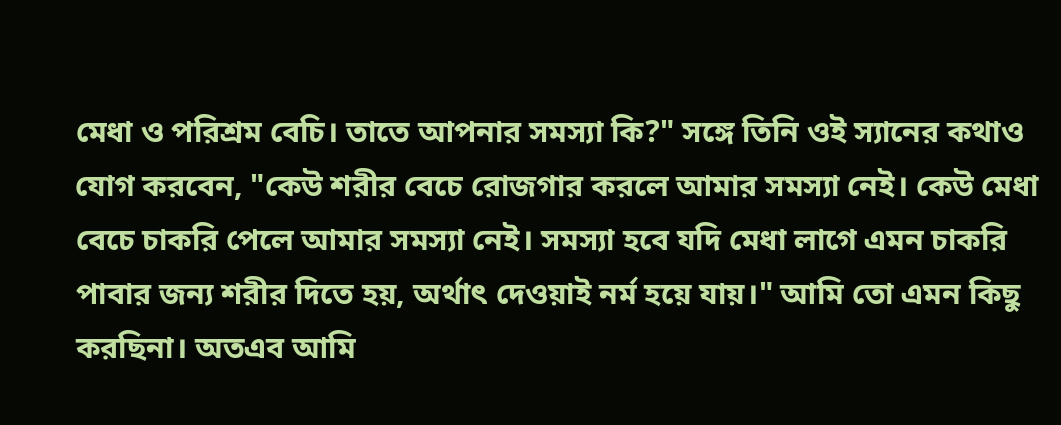মেধা ও পরিশ্রম বেচি। তাতে আপনার সমস্যা কি?" সঙ্গে তিনি ওই স্যানের কথাও যোগ করবেন, "কেউ শরীর বেচে রোজগার করলে আমার সমস্যা নেই। কেউ মেধা বেচে চাকরি পেলে আমার সমস্যা নেই। সমস্যা হবে যদি মেধা লাগে এমন চাকরি পাবার জন্য শরীর দিতে হয়, অর্থাৎ দেওয়াই নর্ম হয়ে যায়।" আমি তো এমন কিছু করছিনা। অতএব আমি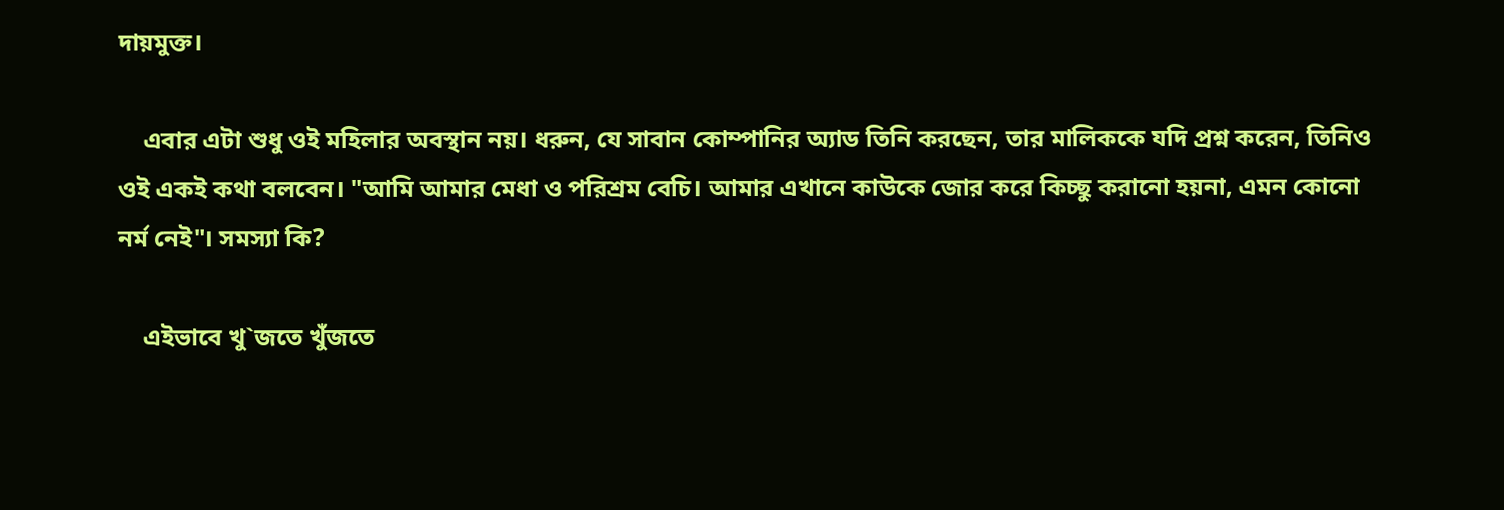দায়মুক্ত।

    এবার এটা শুধু ওই মহিলার অবস্থান নয়। ধরুন, যে সাবান কোম্পানির অ্যাড তিনি করছেন, তার মালিককে যদি প্রশ্ন করেন, তিনিও ওই একই কথা বলবেন। "আমি আমার মেধা ও পরিশ্রম বেচি। আমার এখানে কাউকে জোর করে কিচ্ছু করানো হয়না, এমন কোনো নর্ম নেই"। সমস্যা কি?

    এইভাবে খু`জতে খুঁজতে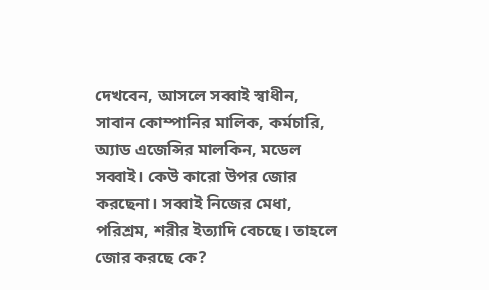দেখবেন, আসলে সব্বাই স্বাধীন, সাবান কোম্পানির মালিক, কর্মচারি, অ্যাড এজেন্সির মালকিন, মডেল সব্বাই। কেউ কারো উপর জোর করছেনা। সব্বাই নিজের মেধা, পরিশ্রম, শরীর ইত্যাদি বেচছে। তাহলে জোর করছে কে?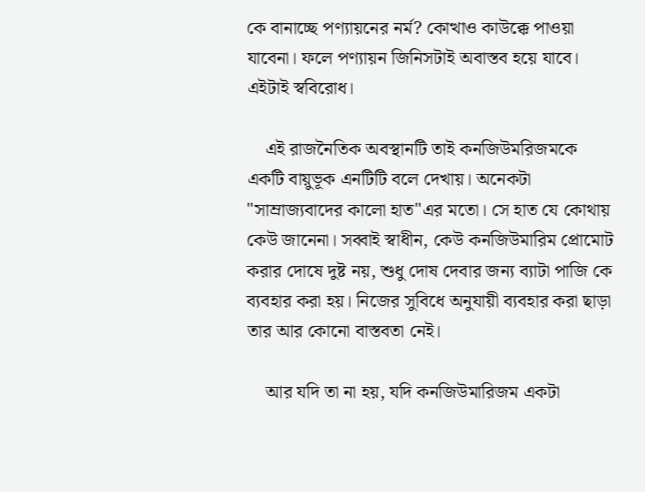কে বানাচ্ছে পণ্যায়নের নর্ম? কোত্থাও কাউক্কে পাওয়া যাবেনা। ফলে পণ্যায়ন জিনিসটাই অবাস্তব হয়ে যাবে। এইটাই স্ববিরোধ।

    এই রাজনৈতিক অবস্থানটি তাই কনজিউমরিজমকে একটি বায়ুভূক এনটিটি বলে দেখায়। অনেকটা "সাম্রাজ্যবাদের কালো হাত"এর মতো। সে হাত যে কোথায় কেউ জানেনা। সব্বাই স্বাধীন, কেউ কনজিউমারিম প্রোমোট করার দোষে দুষ্ট নয়, শুধু দোষ দেবার জন্য ব্যাটা পাজি কে ব্যবহার করা হয়। নিজের সুবিধে অনুযায়ী ব্যবহার করা ছাড়া তার আর কোনো বাস্তবতা নেই।

    আর যদি তা না হয়, যদি কনজিউমারিজম একটা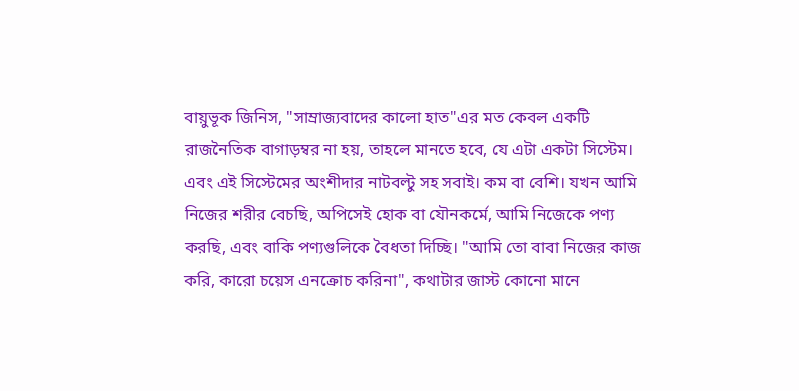বায়ুভূক জিনিস, "সাম্রাজ্যবাদের কালো হাত"এর মত কেবল একটি রাজনৈতিক বাগাড়ম্বর না হয়, তাহলে মানতে হবে, যে এটা একটা সিস্টেম। এবং এই সিস্টেমের অংশীদার নাটবল্টু সহ সবাই। কম বা বেশি। যখন আমি নিজের শরীর বেচছি, অপিসেই হোক বা যৌনকর্মে, আমি নিজেকে পণ্য করছি, এবং বাকি পণ্যগুলিকে বৈধতা দিচ্ছি। "আমি তো বাবা নিজের কাজ করি, কারো চয়েস এনক্রোচ করিনা", কথাটার জাস্ট কোনো মানে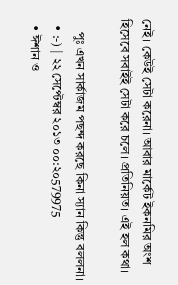নেই। কেউই সেটা করেনা। আবার মার্কেট ইকনমির অংশ হিসেবে সবাইই সেটা করে চলে। প্রতিনিয়ত। এই হল কথা।

    পুঃ এখন সার্কাজম পছন্দ করছে কিনা স্যান কিন্তু বললনা।
  • :-) | ২২ সেপ্টেম্বর ২০১৩ ০০:২০579975
  • ঈশান ও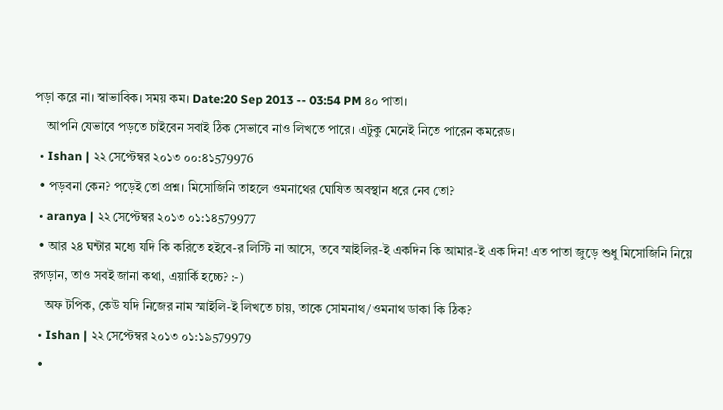পড়া করে না। স্বাভাবিক। সময় কম। Date:20 Sep 2013 -- 03:54 PM ৪০ পাতা।
    আপনি যেভাবে পড়তে চাইবেন সবাই ঠিক সেভাবে নাও লিখতে পারে। এটুকু মেনেই নিতে পারেন কমরেড।
  • Ishan | ২২ সেপ্টেম্বর ২০১৩ ০০:৪১579976
  • পড়বনা কেন? পড়েই তো প্রশ্ন। মিসোজিনি তাহলে ওমনাথের ঘোষিত অবস্থান ধরে নেব তো?
  • aranya | ২২ সেপ্টেম্বর ২০১৩ ০১:১৪579977
  • আর ২৪ ঘন্টার মধ্যে যদি কি করিতে হইবে-র লিস্টি না আসে, তবে স্মাইলির-ই একদিন কি আমার-ই এক দিন! এত পাতা জুড়ে শুধু মিসোজিনি নিয়ে রগড়ান, তাও সবই জানা কথা, এয়ার্কি হচ্চে? :-)
    অফ টপিক, কেউ যদি নিজের নাম স্মাইলি-ই লিখতে চায়, তাকে সোমনাথ/ওমনাথ ডাকা কি ঠিক?
  • Ishan | ২২ সেপ্টেম্বর ২০১৩ ০১:১৯579979
  •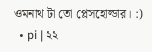ওমনাথ টা তো প্লেসহোল্ডার। :)
  • pi | ২২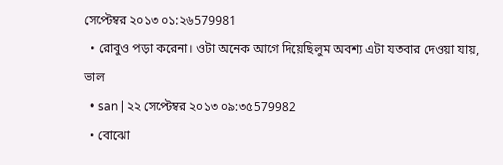সেপ্টেম্বর ২০১৩ ০১:২৬579981
  • রোবুও পড়া করেনা। ওটা অনেক আগে দিয়েছিলুম অবশ্য এটা যতবার দেওয়া যায়, ভাল
  • san | ২২ সেপ্টেম্বর ২০১৩ ০৯:৩৫579982
  • বোঝো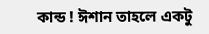কান্ড ! ঈশান তাহলে একটু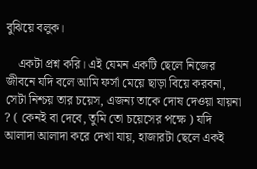বুঝিয়ে বলুক।

    একটা প্রশ্ন করি। এই যেমন একটি ছেলে নিজের জীবনে যদি বলে আমি ফর্সা মেয়ে ছাড়া বিয়ে করবনা, সেটা নিশ্চয় তার চয়েস, এজন্য তাকে দোষ দেওয়া যায়না ? ( কেনই বা দেবে, তুমি তো চয়েসের পক্ষে ) যদি আলাদা আলাদা করে দেখা যায়, হাজারটা ছেলে একই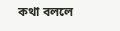কথা বললে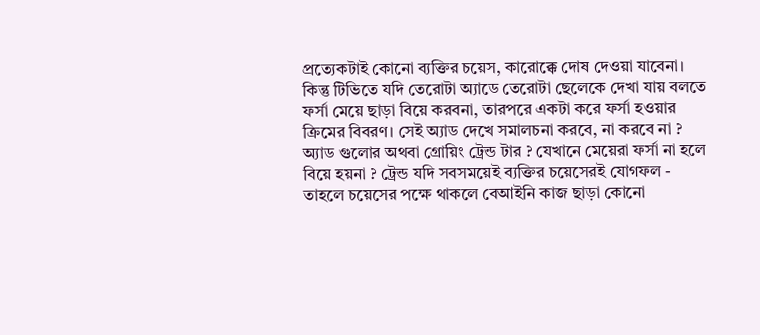প্রত্যেকটাই কোনো ব্যক্তির চয়েস, কারোক্কে দোষ দেওয়া যাবেনা। কিন্তু টিভিতে যদি তেরোটা অ্যাডে তেরোটা ছেলেকে দেখা যায় বলতে ফর্সা মেয়ে ছাড়া বিয়ে করবনা, তারপরে একটা করে ফর্সা হওয়ার ক্রিমের বিবরণ। সেই অ্যাড দেখে সমালচনা করবে, না করবে না ? অ্যাড গুলোর অথবা গ্রোয়িং ট্রেন্ড টার ? যেখানে মেয়েরা ফর্সা না হলে বিয়ে হয়না ? ট্রেন্ড যদি সবসময়েই ব্যক্তির চয়েসেরই যোগফল - তাহলে চয়েসের পক্ষে থাকলে বেআইনি কাজ ছাড়া কোনো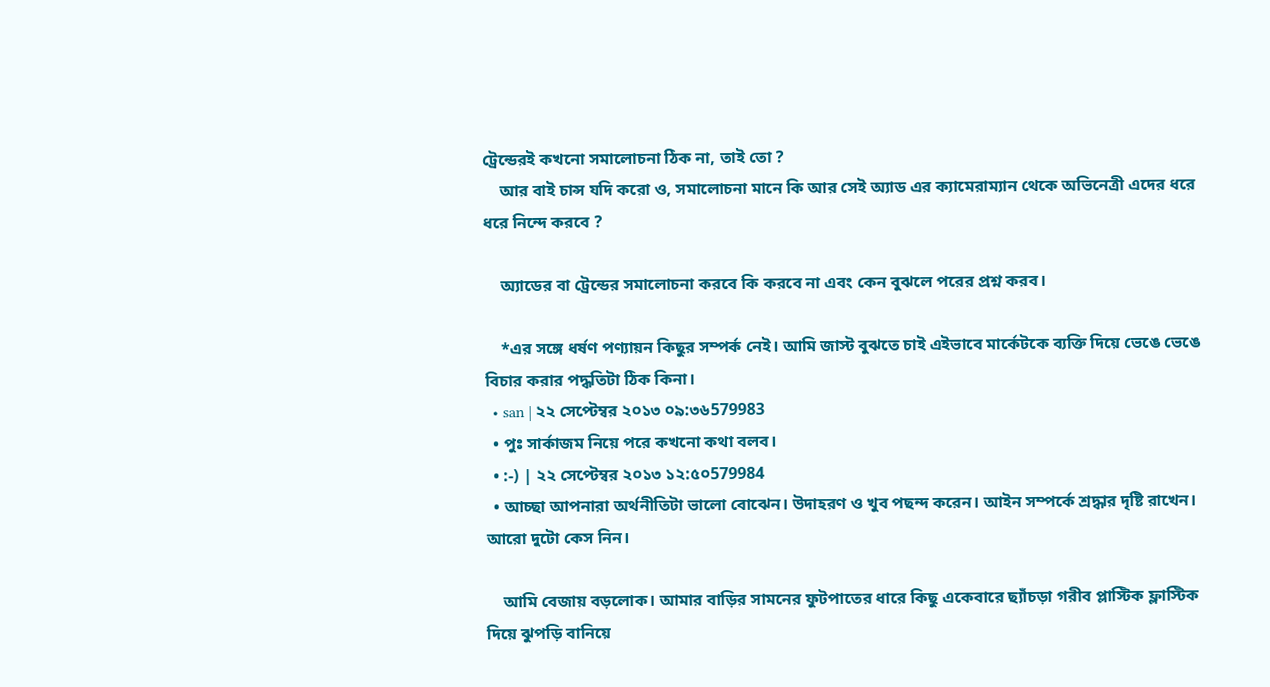ট্রেন্ডেরই কখনো সমালোচনা ঠিক না, তাই তো ?
    আর বাই চান্স যদি করো ও, সমালোচনা মানে কি আর সেই অ্যাড এর ক্যামেরাম্যান থেকে অভিনেত্রী এদের ধরে ধরে নিন্দে করবে ?

    অ্যাডের বা ট্রেন্ডের সমালোচনা করবে কি করবে না এবং কেন বুঝলে পরের প্রশ্ন করব।

    *এর সঙ্গে ধর্ষণ পণ্যায়ন কিছুর সম্পর্ক নেই। আমি জাস্ট বুঝতে চাই এইভাবে মার্কেটকে ব্যক্তি দিয়ে ভেঙে ভেঙে বিচার করার পদ্ধতিটা ঠিক কিনা।
  • san | ২২ সেপ্টেম্বর ২০১৩ ০৯:৩৬579983
  • পুঃ সার্কাজম নিয়ে পরে কখনো কথা বলব।
  • :-) | ২২ সেপ্টেম্বর ২০১৩ ১২:৫০579984
  • আচ্ছা আপনারা অর্থনীতিটা ভালো বোঝেন। উদাহরণ ও খুব পছন্দ করেন। আইন সম্পর্কে শ্রদ্ধার দৃষ্টি রাখেন। আরো দুটো কেস নিন।

    আমি বেজায় বড়লোক। আমার বাড়ির সামনের ফুটপাতের ধারে কিছু একেবারে ছ্যাঁচড়া গরীব প্লাস্টিক ফ্লাস্টিক দিয়ে ঝুপড়ি বানিয়ে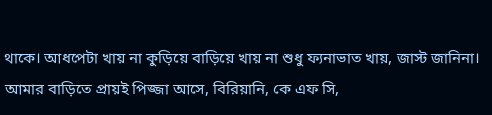থাকে। আধপেটা খায় না কুড়িয়ে বাড়িয়ে খায় না শুধু ফ্যনাভাত খায়, জাস্ট জানিনা। আমার বাড়িতে প্রায়ই পিজ্জা আসে, বিরিয়ানি, কে এফ সি,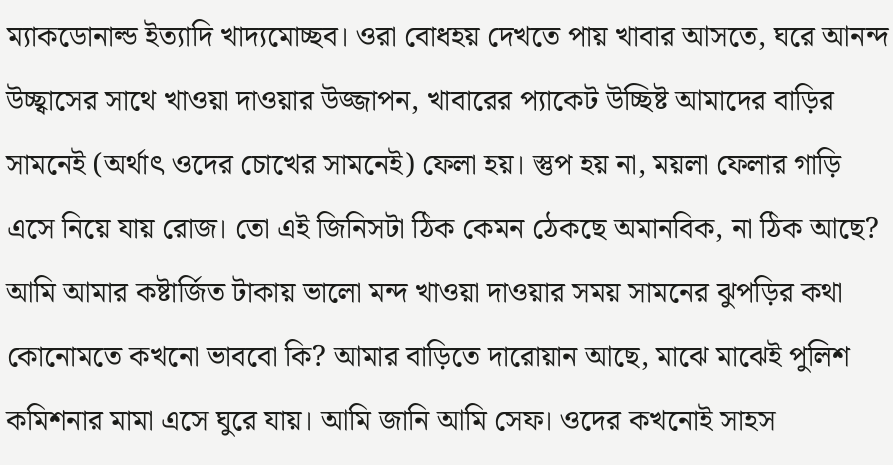ম্যাকডোনাল্ড ইত্যাদি খাদ্যমোচ্ছব। ওরা বোধহয় দেখতে পায় খাবার আসতে, ঘরে আনন্দ উচ্ছ্বাসের সাথে খাওয়া দাওয়ার উজ্জাপন, খাবারের প্যাকেট উচ্ছিষ্ট আমাদের বাড়ির সামনেই (অর্থাৎ ওদের চোখের সামনেই) ফেলা হয়। স্তুপ হয় না, ময়লা ফেলার গাড়ি এসে নিয়ে যায় রোজ। তো এই জিনিসটা ঠিক কেমন ঠেকছে অমানবিক, না ঠিক আছে? আমি আমার কষ্টার্জিত টাকায় ভালো মন্দ খাওয়া দাওয়ার সময় সামনের ঝুপড়ির কথা কোনোমতে কখনো ভাববো কি? আমার বাড়িতে দারোয়ান আছে, মাঝে মাঝেই পুলিশ কমিশনার মামা এসে ঘুরে যায়। আমি জানি আমি সেফ। ওদের কখনোই সাহস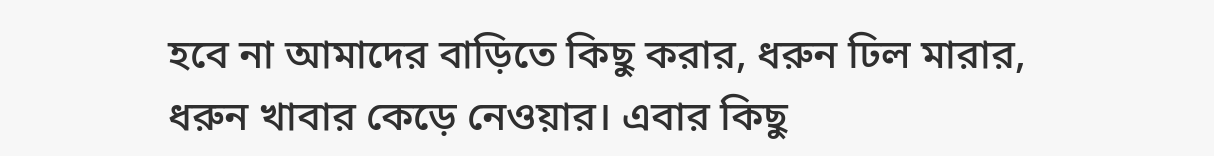হবে না আমাদের বাড়িতে কিছু করার, ধরুন ঢিল মারার, ধরুন খাবার কেড়ে নেওয়ার। এবার কিছু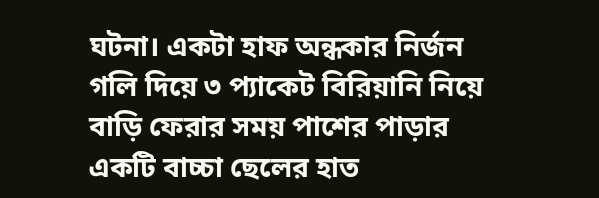ঘটনা। একটা হাফ অন্ধকার নির্জন গলি দিয়ে ৩ প্যাকেট বিরিয়ানি নিয়ে বাড়ি ফেরার সময় পাশের পাড়ার একটি বাচ্চা ছেলের হাত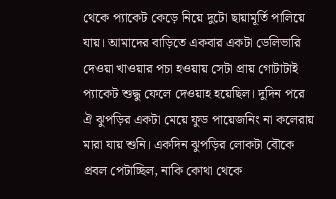থেকে প্যাকেট কেড়ে নিয়ে দুটো ছায়ামূর্তি পালিয়ে যায়। আমাদের বাড়িতে একবার একটা ডেলিভারি দেওয়া খাওয়ার পচা হওয়ায় সেটা প্রায় গোটাটাই প্যাকেট শুদ্ধু ফেলে দেওয়াহ হয়েছিল। দুদিন পরে ঐ ঝুপড়ির একটা মেয়ে ফুড পায়েজনিং না কলেরায় মারা যায় শুনি। একদিন ঝুপড়ির লোকটা বৌকে প্রবল পেটাচ্ছিল, নাকি কোথা থেকে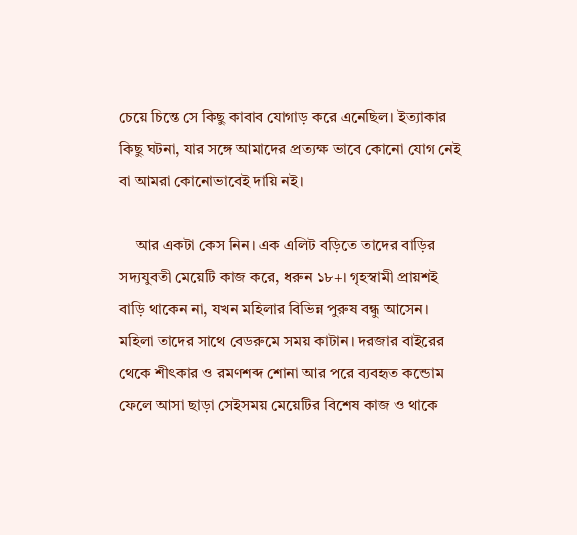চেয়ে চিন্তে সে কিছু কাবাব যোগাড় করে এনেছিল। ইত্যাকার কিছু ঘটনা, যার সঙ্গে আমাদের প্রত্যক্ষ ভাবে কোনো যোগ নেই বা আমরা কোনোভাবেই দায়ি নই।

    আর একটা কেস নিন। এক এলিট বড়িতে তাদের বাড়ির সদ্যযুবতী মেয়েটি কাজ করে, ধরুন ১৮+। গৃহস্বামী প্রায়শই বাড়ি থাকেন না, যখন মহিলার বিভিন্ন পুরুষ বন্ধু আসেন। মহিলা তাদের সাথে বেডরুমে সময় কাটান। দরজার বাইরের থেকে শীৎকার ও রমণশব্দ শোনা আর পরে ব্যবহৃত কন্ডোম ফেলে আসা ছাড়া সেইসময় মেয়েটির বিশেষ কাজ ও থাকে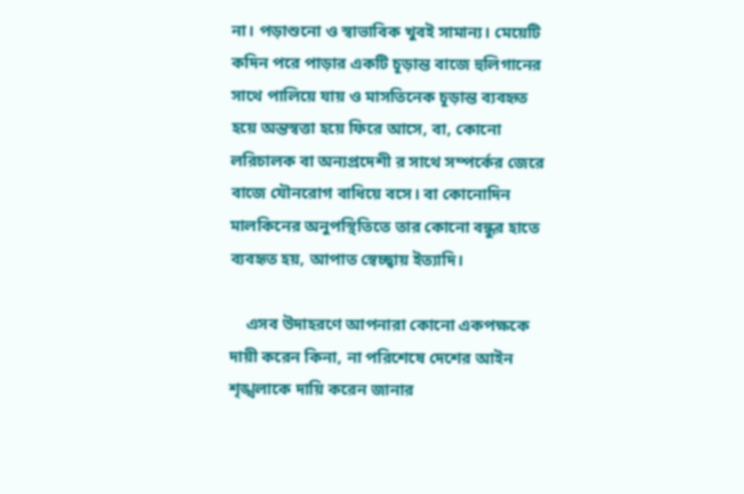না। পড়াশুনো ও স্বাভাবিক খুবই সামান্য। মেয়েটি কদিন পরে পাড়ার একটি চূড়ান্ত বাজে হুলিগানের সাথে পালিয়ে যায় ও মাসতিনেক চূড়ান্ত ব্যবহৃত হয়ে অন্তস্বত্তা হয়ে ফিরে আসে, বা, কোনো লরিচালক বা অন্যপ্রদেশী র সাথে সম্পর্কের জেরে বাজে যৌনরোগ বাধিয়ে বসে। বা কোনোদিন মালকিনের অনুপস্থিতিতে তার কোনো বন্ধুর হাতে ব্যবহৃত হয়, আপাত স্বেচ্ছ্বায় ইত্যাদি।

    এসব উদাহরণে আপনারা কোনো একপক্ষকে দায়ী করেন কিনা, না পরিশেষে দেশের আইন শৃঙ্খলাকে দায়ি করেন জানার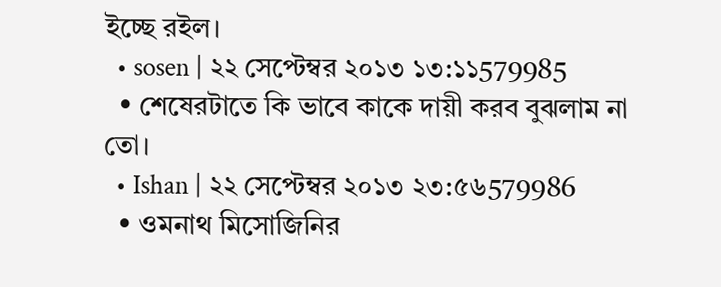ইচ্ছে রইল।
  • sosen | ২২ সেপ্টেম্বর ২০১৩ ১৩:১১579985
  • শেষেরটাতে কি ভাবে কাকে দায়ী করব বুঝলাম না তো।
  • Ishan | ২২ সেপ্টেম্বর ২০১৩ ২৩:৫৬579986
  • ওমনাথ মিসোজিনির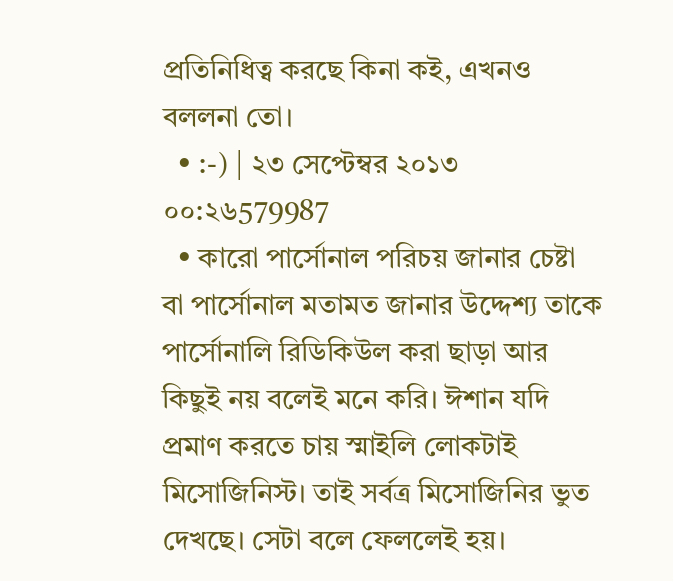প্রতিনিধিত্ব করছে কিনা কই, এখনও বললনা তো।
  • :-) | ২৩ সেপ্টেম্বর ২০১৩ ০০:২৬579987
  • কারো পার্সোনাল পরিচয় জানার চেষ্টা বা পার্সোনাল মতামত জানার উদ্দেশ্য তাকে পার্সোনালি রিডিকিউল করা ছাড়া আর কিছুই নয় বলেই মনে করি। ঈশান যদি প্রমাণ করতে চায় স্মাইলি লোকটাই মিসোজিনিস্ট। তাই সর্বত্র মিসোজিনির ভুত দেখছে। সেটা বলে ফেললেই হয়।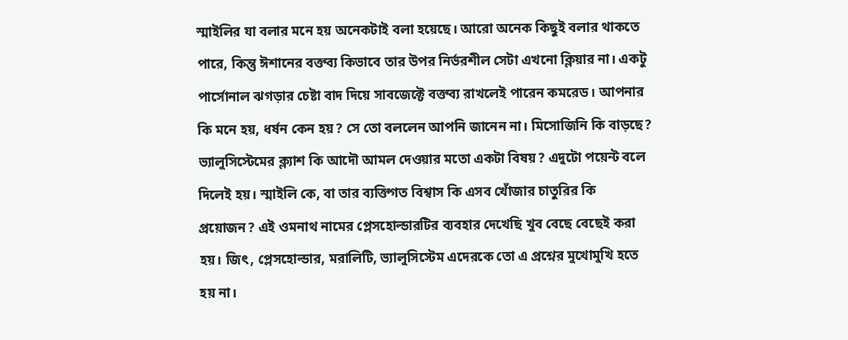স্মাইলির যা বলার মনে হয় অনেকটাই বলা হয়েছে। আরো অনেক কিছুই বলার থাকতে পারে, কিন্তু ঈশানের বক্তব্য কিভাবে তার উপর নির্ভরশীল সেটা এখনো ক্লিয়ার না। একটু পার্সোনাল ঝগড়ার চেষ্টা বাদ দিয়ে সাবজেক্টে বক্তব্য রাখলেই পারেন কমরেড। আপনার কি মনে হয়, ধর্ষন কেন হয়? সে তো বললেন আপনি জানেন না। মিসোজিনি কি বাড়ছে? ভ্যালুসিস্টেমের ক্ল্যাশ কি আদৌ আমল দেওয়ার মতো একটা বিষয়? এদুটো পয়েন্ট বলে দিলেই হয়। স্মাইলি কে, বা তার ব্যক্তিগত বিশ্বাস কি এসব খোঁজার চাতুরির কি প্রয়োজন? এই ওমনাথ নামের প্লেসহোল্ডারটির ব্যবহার দেখেছি খুব বেছে বেছেই করা হয়। জিৎ, প্লেসহোল্ডার, মরালিটি, ভ্যালুসিস্টেম এদেরকে তো এ প্রশ্নের মুখোমুখি হতে হয় না।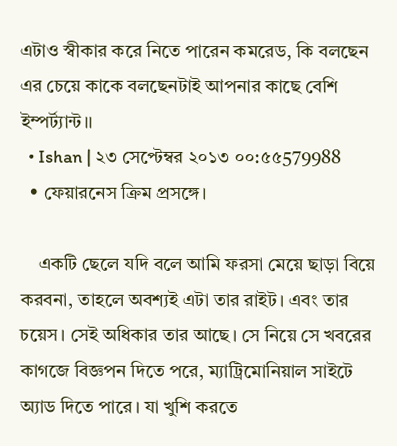এটাও স্বীকার করে নিতে পারেন কমরেড, কি বলছেন এর চেয়ে কাকে বলছেনটাই আপনার কাছে বেশি ইম্পর্ট্যান্ট।।
  • Ishan | ২৩ সেপ্টেম্বর ২০১৩ ০০:৫৫579988
  • ফেয়ারনেস ক্রিম প্রসঙ্গে।

    একটি ছেলে যদি বলে আমি ফরসা মেয়ে ছাড়া বিয়ে করবনা, তাহলে অবশ্যই এটা তার রাইট। এবং তার চয়েস। সেই অধিকার তার আছে। সে নিয়ে সে খবরের কাগজে বিজ্ঞপন দিতে পরে, ম্যাট্রিমোনিয়াল সাইটে অ্যাড দিতে পারে। যা খুশি করতে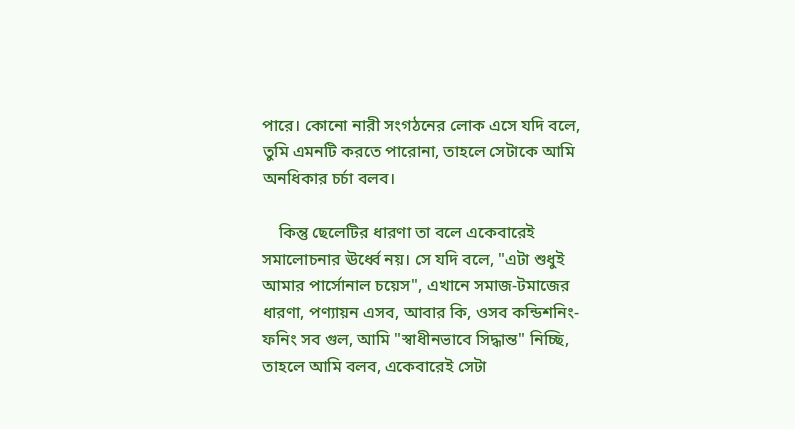পারে। কোনো নারী সংগঠনের লোক এসে যদি বলে, তুমি এমনটি করতে পারোনা, তাহলে সেটাকে আমি অনধিকার চর্চা বলব।

    কিন্তু ছেলেটির ধারণা তা বলে একেবারেই সমালোচনার ঊর্ধ্বে নয়। সে যদি বলে, "এটা শুধুই আমার পার্সোনাল চয়েস", এখানে সমাজ-টমাজের ধারণা, পণ্যায়ন এসব, আবার কি, ওসব কন্ডিশনিং-ফনিং সব গুল, আমি "স্বাধীনভাবে সিদ্ধান্ত" নিচ্ছি, তাহলে আমি বলব, একেবারেই সেটা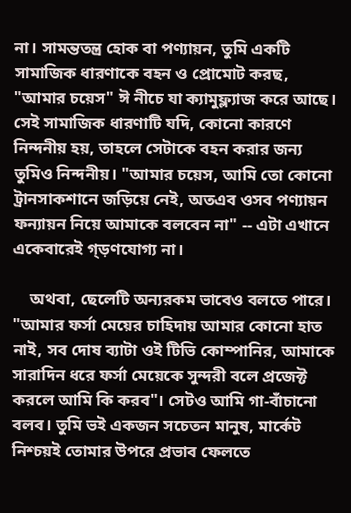না। সামন্ততন্ত্র হোক বা পণ্যায়ন, তুমি একটি সামাজিক ধারণাকে বহন ও প্রোমোট করছ, "আমার চয়েস" ঈ নীচে যা ক্যামুফ্ল্যাজ করে আছে। সেই সামাজিক ধারণাটি যদি, কোনো কারণে নিন্দনীয় হয়, তাহলে সেটাকে বহন করার জন্য তুমিও নিন্দনীয়। "আমার চয়েস, আমি তো কোনো ট্রানসাকশানে জড়িয়ে নেই, অতএব ওসব পণ্যায়ন ফন্যায়ন নিয়ে আমাকে বলবেন না" -- এটা এখানে একেবারেই গ্ড়ণযোগ্য না।

    অথবা, ছেলেটি অন্যরকম ভাবেও বলতে পারে। "আমার ফর্সা মেয়ের চাহিদায় আমার কোনো হাত নাই, সব দোষ ব্যাটা ওই টিভি কোম্পানির, আমাকে সারাদিন ধরে ফর্সা মেয়েকে সুন্দরী বলে প্রজেক্ট করলে আমি কি করব"। সেটও আমি গা-বাঁচানো বলব। তুমি ভই একজন সচেতন মানুষ, মার্কেট নিশ্চয়ই তোমার উপরে প্রভাব ফেলতে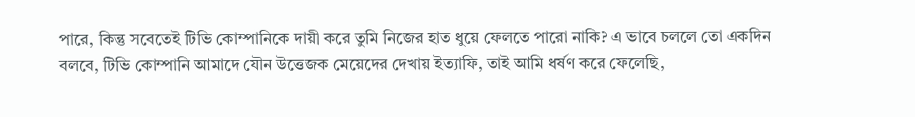পারে, কিন্তু সবেতেই টিভি কোম্পানিকে দায়ী করে তুমি নিজের হাত ধুয়ে ফেলতে পারো নাকি? এ ভাবে চললে তো একদিন বলবে, টিভি কোম্পানি আমাদে যৌন উত্তেজক মেয়েদের দেখায় ইত্যাফি, তাই আমি ধর্ষণ করে ফেলেছি,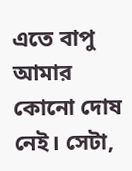এতে বাপু আমার কোনো দোষ নেই। সেটা,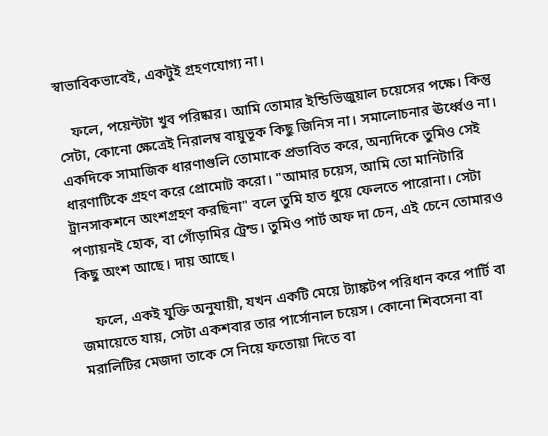স্বাভাবিকভাবেই, একটুই গ্রহণযোগ্য না।

    ফলে, পয়েন্টটা খুব পরিষ্কার। আমি তোমার ইন্ডিভিজুয়াল চয়েসের পক্ষে। কিন্তু সেটা, কোনো ক্ষেত্রেই নিরালম্ব বায়ুভূক কিছু জিনিস না। সমালোচনার ঊর্ধ্বেও না। একদিকে সামাজিক ধারণাগুলি তোমাকে প্রভাবিত করে, অন্যদিকে তুমিও সেই ধারণাটিকে গ্রহণ করে প্রোমোট করো। "আমার চয়েস, আমি তো মানিটারি ট্রানসাকশনে অংশগ্রহণ করছিনা" বলে তুমি হাত ধুয়ে ফেলতে পারোনা। সেটা পণ্যায়নই হোক, বা গোঁড়ামির ট্রেন্ড। তুমিও পার্ট অফ দা চেন, এই চেনে তোমারও কিছু অংশ আছে। দায় আছে।

    ফলে, একই যুক্তি অনুযায়ী, যখন একটি মেয়ে ট্যাঙ্কটপ পরিধান করে পার্টি বা জমায়েতে যায়, সেটা একশবার তার পার্সোনাল চয়েস। কোনো শিবসেনা বা মরালিটির মেজদা তাকে সে নিয়ে ফতোয়া দিতে বা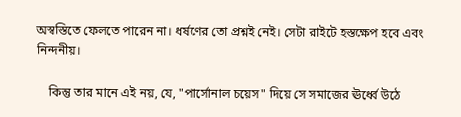অস্বস্তিতে ফেলতে পারেন না। ধর্ষণের তো প্রশ্নই নেই। সেটা রাইটে হস্তক্ষেপ হবে এবং নিন্দনীয়।

    কিন্তু তার মানে এই নয়, যে, "পার্সোনাল চয়েস" দিয়ে সে সমাজের ঊর্ধ্বে উঠে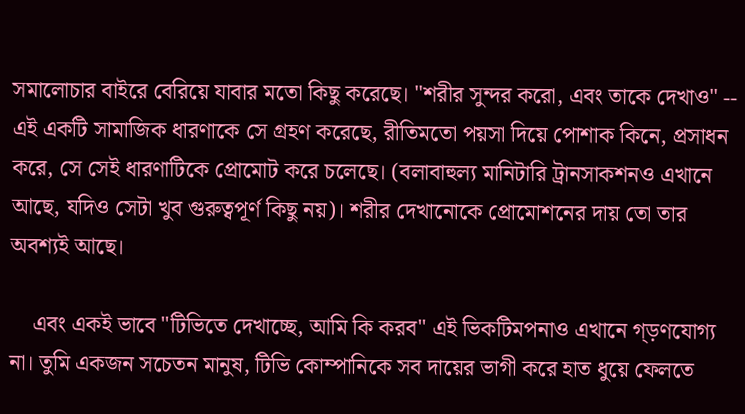সমালোচার বাইরে বেরিয়ে যাবার মতো কিছু করেছে। "শরীর সুন্দর করো, এবং তাকে দেখাও" -- এই একটি সামাজিক ধারণাকে সে গ্রহণ করেছে, রীতিমতো পয়সা দিয়ে পোশাক কিনে, প্রসাধন করে, সে সেই ধারণাটিকে প্রোমোট করে চলেছে। (বলাবাহুল্য মানিটারি ট্রানসাকশনও এখানে আছে, যদিও সেটা খুব গুরুত্বপূর্ণ কিছু নয়)। শরীর দেখানোকে প্রোমোশনের দায় তো তার অবশ্যই আছে।

    এবং একই ভাবে "টিভিতে দেখাচ্ছে, আমি কি করব" এই ভিকটিমপনাও এখানে গ্ড়ণযোগ্য না। তুমি একজন সচেতন মানুষ, টিভি কোম্পানিকে সব দায়ের ভাগী করে হাত ধুয়ে ফেলতে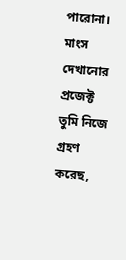পারোনা। মাংস দেখানোর প্রজেক্ট তুমি নিজে গ্রহণ করেছ,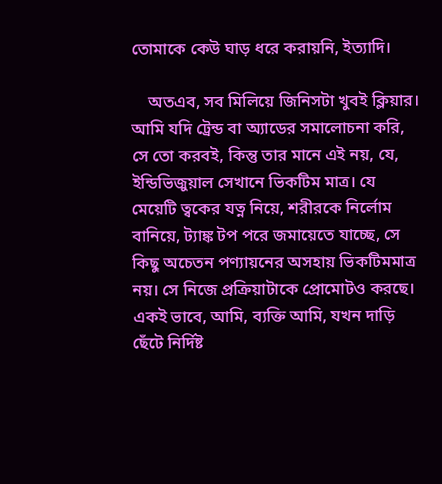তোমাকে কেউ ঘাড় ধরে করায়নি, ইত্যাদি।

    অতএব, সব মিলিয়ে জিনিসটা খুবই ক্লিয়ার। আমি যদি ট্রেন্ড বা অ্যাডের সমালোচনা করি, সে তো করবই, কিন্তু তার মানে এই নয়, যে, ইন্ডিভিজুয়াল সেখানে ভিকটিম মাত্র। যে মেয়েটি ত্বকের যত্ন নিয়ে, শরীরকে নির্লোম বানিয়ে, ট্যাঙ্ক টপ পরে জমায়েতে যাচ্ছে, সে কিছু অচেতন পণ্যায়নের অসহায় ভিকটিমমাত্র নয়। সে নিজে প্রক্রিয়াটাকে প্রোমোটও করছে। একই ভাবে, আমি, ব্যক্তি আমি, যখন দাড়ি ছেঁটে নির্দিষ্ট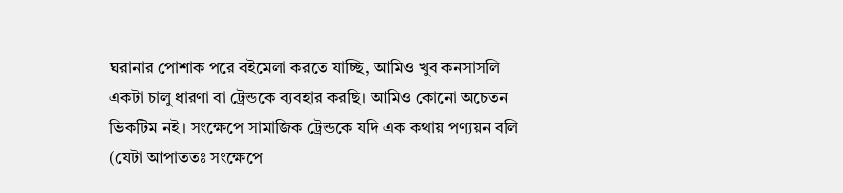ঘরানার পোশাক পরে বইমেলা করতে যাচ্ছি, আমিও খুব কনসাসলি একটা চালু ধারণা বা ট্রেন্ডকে ব্যবহার করছি। আমিও কোনো অচেতন ভিকটিম নই। সংক্ষেপে সামাজিক ট্রেন্ডকে যদি এক কথায় পণ্যয়ন বলি (যেটা আপাততঃ সংক্ষেপে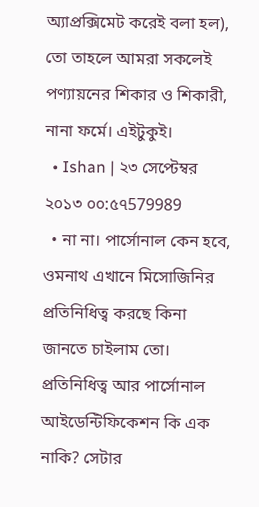অ্যাপ্রক্সিমেট করেই বলা হল), তো তাহলে আমরা সকলেই পণ্যায়নের শিকার ও শিকারী, নানা ফর্মে। এইটুকুই।
  • Ishan | ২৩ সেপ্টেম্বর ২০১৩ ০০:৫৭579989
  • না না। পার্সোনাল কেন হবে, ওমনাথ এখানে মিসোজিনির প্রতিনিধিত্ব করছে কিনা জানতে চাইলাম তো। প্রতিনিধিত্ব আর পার্সোনাল আইডেন্টিফিকেশন কি এক নাকি? সেটার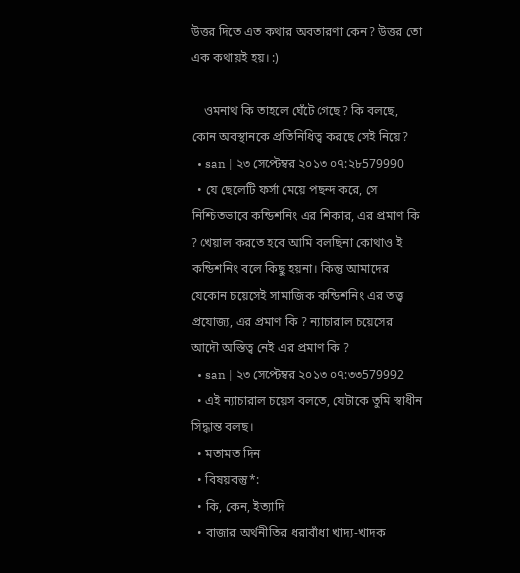উত্তর দিতে এত কথার অবতারণা কেন? উত্তর তো এক কথায়ই হয়। :)

    ওমনাথ কি তাহলে ঘেঁটে গেছে? কি বলছে, কোন অবস্থানকে প্রতিনিধিত্ব করছে সেই নিয়ে?
  • san | ২৩ সেপ্টেম্বর ২০১৩ ০৭:২৮579990
  • যে ছেলেটি ফর্সা মেয়ে পছন্দ করে, সে নিশ্চিতভাবে কন্ডিশনিং এর শিকার, এর প্রমাণ কি ? খেয়াল করতে হবে আমি বলছিনা কোথাও ই কন্ডিশনিং বলে কিছু হয়না। কিন্তু আমাদের যেকোন চয়েসেই সামাজিক কন্ডিশনিং এর তত্ত্ব প্রযোজ্য, এর প্রমাণ কি ? ন্যাচারাল চয়েসের আদৌ অস্তিত্ব নেই এর প্রমাণ কি ?
  • san | ২৩ সেপ্টেম্বর ২০১৩ ০৭:৩৩579992
  • এই ন্যাচারাল চয়েস বলতে, যেটাকে তুমি স্বাধীন সিদ্ধান্ত বলছ।
  • মতামত দিন
  • বিষয়বস্তু*:
  • কি, কেন, ইত্যাদি
  • বাজার অর্থনীতির ধরাবাঁধা খাদ্য-খাদক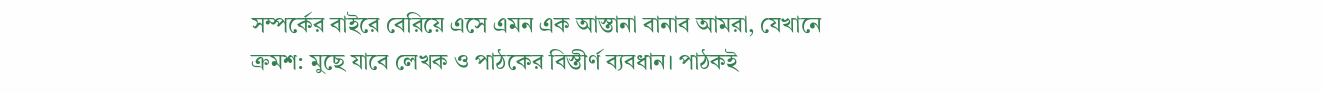সম্পর্কের বাইরে বেরিয়ে এসে এমন এক আস্তানা বানাব আমরা, যেখানে ক্রমশ: মুছে যাবে লেখক ও পাঠকের বিস্তীর্ণ ব্যবধান। পাঠকই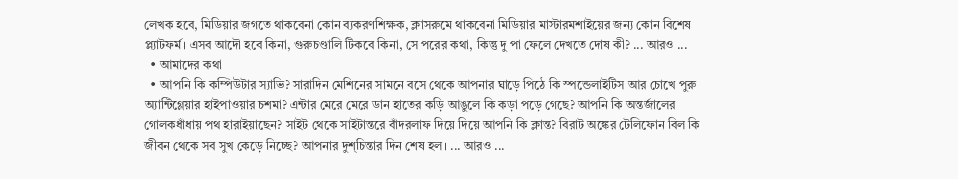লেখক হবে, মিডিয়ার জগতে থাকবেনা কোন ব্যকরণশিক্ষক, ক্লাসরুমে থাকবেনা মিডিয়ার মাস্টারমশাইয়ের জন্য কোন বিশেষ প্ল্যাটফর্ম। এসব আদৌ হবে কিনা, গুরুচণ্ডালি টিকবে কিনা, সে পরের কথা, কিন্তু দু পা ফেলে দেখতে দোষ কী? ... আরও ...
  • আমাদের কথা
  • আপনি কি কম্পিউটার স্যাভি? সারাদিন মেশিনের সামনে বসে থেকে আপনার ঘাড়ে পিঠে কি স্পন্ডেলাইটিস আর চোখে পুরু অ্যান্টিগ্লেয়ার হাইপাওয়ার চশমা? এন্টার মেরে মেরে ডান হাতের কড়ি আঙুলে কি কড়া পড়ে গেছে? আপনি কি অন্তর্জালের গোলকধাঁধায় পথ হারাইয়াছেন? সাইট থেকে সাইটান্তরে বাঁদরলাফ দিয়ে দিয়ে আপনি কি ক্লান্ত? বিরাট অঙ্কের টেলিফোন বিল কি জীবন থেকে সব সুখ কেড়ে নিচ্ছে? আপনার দুশ্‌চিন্তার দিন শেষ হল। ... আরও ...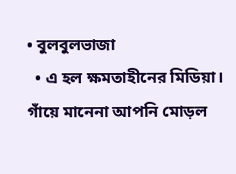• বুলবুলভাজা
  • এ হল ক্ষমতাহীনের মিডিয়া। গাঁয়ে মানেনা আপনি মোড়ল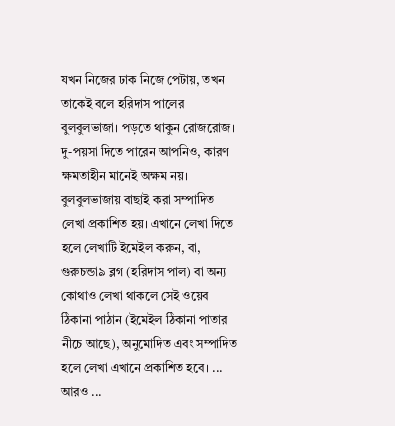যখন নিজের ঢাক নিজে পেটায়, তখন তাকেই বলে হরিদাস পালের বুলবুলভাজা। পড়তে থাকুন রোজরোজ। দু-পয়সা দিতে পারেন আপনিও, কারণ ক্ষমতাহীন মানেই অক্ষম নয়। বুলবুলভাজায় বাছাই করা সম্পাদিত লেখা প্রকাশিত হয়। এখানে লেখা দিতে হলে লেখাটি ইমেইল করুন, বা, গুরুচন্ডা৯ ব্লগ (হরিদাস পাল) বা অন্য কোথাও লেখা থাকলে সেই ওয়েব ঠিকানা পাঠান (ইমেইল ঠিকানা পাতার নীচে আছে), অনুমোদিত এবং সম্পাদিত হলে লেখা এখানে প্রকাশিত হবে। ... আরও ...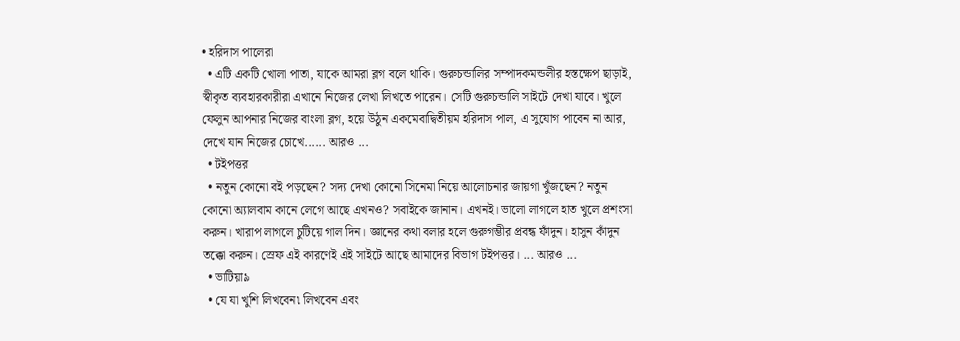• হরিদাস পালেরা
  • এটি একটি খোলা পাতা, যাকে আমরা ব্লগ বলে থাকি। গুরুচন্ডালির সম্পাদকমন্ডলীর হস্তক্ষেপ ছাড়াই, স্বীকৃত ব্যবহারকারীরা এখানে নিজের লেখা লিখতে পারেন। সেটি গুরুচন্ডালি সাইটে দেখা যাবে। খুলে ফেলুন আপনার নিজের বাংলা ব্লগ, হয়ে উঠুন একমেবাদ্বিতীয়ম হরিদাস পাল, এ সুযোগ পাবেন না আর, দেখে যান নিজের চোখে...... আরও ...
  • টইপত্তর
  • নতুন কোনো বই পড়ছেন? সদ্য দেখা কোনো সিনেমা নিয়ে আলোচনার জায়গা খুঁজছেন? নতুন কোনো অ্যালবাম কানে লেগে আছে এখনও? সবাইকে জানান। এখনই। ভালো লাগলে হাত খুলে প্রশংসা করুন। খারাপ লাগলে চুটিয়ে গাল দিন। জ্ঞানের কথা বলার হলে গুরুগম্ভীর প্রবন্ধ ফাঁদুন। হাসুন কাঁদুন তক্কো করুন। স্রেফ এই কারণেই এই সাইটে আছে আমাদের বিভাগ টইপত্তর। ... আরও ...
  • ভাটিয়া৯
  • যে যা খুশি লিখবেন৷ লিখবেন এবং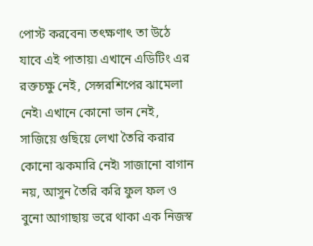পোস্ট করবেন৷ তৎক্ষণাৎ তা উঠে যাবে এই পাতায়৷ এখানে এডিটিং এর রক্তচক্ষু নেই, সেন্সরশিপের ঝামেলা নেই৷ এখানে কোনো ভান নেই, সাজিয়ে গুছিয়ে লেখা তৈরি করার কোনো ঝকমারি নেই৷ সাজানো বাগান নয়, আসুন তৈরি করি ফুল ফল ও বুনো আগাছায় ভরে থাকা এক নিজস্ব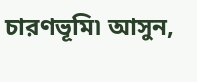চারণভূমি৷ আসুন,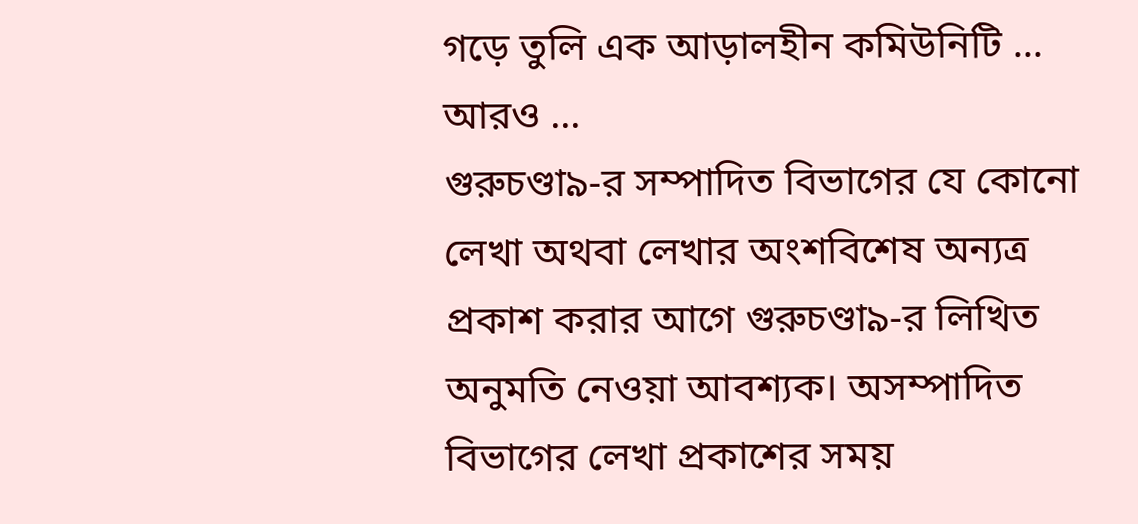গড়ে তুলি এক আড়ালহীন কমিউনিটি ... আরও ...
গুরুচণ্ডা৯-র সম্পাদিত বিভাগের যে কোনো লেখা অথবা লেখার অংশবিশেষ অন্যত্র প্রকাশ করার আগে গুরুচণ্ডা৯-র লিখিত অনুমতি নেওয়া আবশ্যক। অসম্পাদিত বিভাগের লেখা প্রকাশের সময়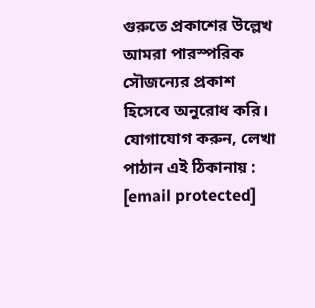গুরুতে প্রকাশের উল্লেখ আমরা পারস্পরিক সৌজন্যের প্রকাশ হিসেবে অনুরোধ করি। যোগাযোগ করুন, লেখা পাঠান এই ঠিকানায় : [email protected]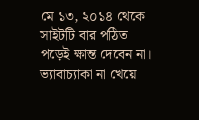মে ১৩, ২০১৪ থেকে সাইটটি বার পঠিত
পড়েই ক্ষান্ত দেবেন না। ভ্যাবাচ্যাকা না খেয়ে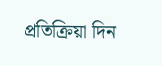প্রতিক্রিয়া দিন